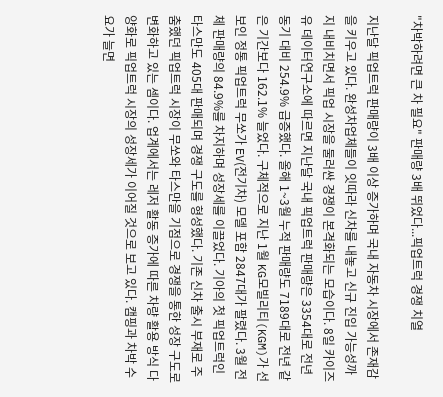"차박하려면 큰 차 필요" 판매량 3배 뛰었다...픽업트럭 경쟁 치열

지난달 픽업트럭 판매량이 3배 이상 증가하며 국내 자동차 시장에서 존재감을 키우고 있다. 완성차업체들이 잇따라 신차를 내놓고 신규 진입 가능성까지 내비치면서 픽업 시장을 둘러싼 경쟁이 본격화되는 모습이다. 8일 카이즈유 데이터연구소에 따르면 지난달 국내 픽업트럭 판매량은 3354대로 전년 동기 대비 254.9% 급증했다. 올해 1~3월 누적 판매량도 7189대로 전년 같은 기간보다 162.1% 늘었다. 구체적으로 지난 1월 KG모빌리티(KGM)가 선보인 정통 픽업트럭 무쏘가 EV(전기차) 모델 포함 2847대가 팔렸다. 3월 전체 판매량의 84.9%를 차지하며 성장세를 이끌었다. 기아의 첫 픽업트럭인 타스만도 405대 판매되며 경쟁 구도를 형성했다. 기존 신차 출시 부재로 주춤했던 픽업트럭 시장이 무쏘와 타스만을 기점으로 경쟁을 통한 성장 구도로 변화하고 있는 셈이다. 업계에서는 레저 활동 증가에 따른 차량 활용 방식 다양화로 픽업트럭 시장의 성장세가 이어질 것으로 보고 있다. 캠핑과 차박 수요가 늘면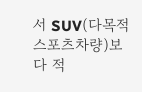서 SUV(다목적스포츠차량)보다 적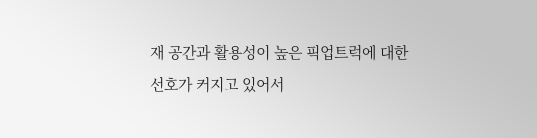재 공간과 활용성이 높은 픽업트럭에 대한 선호가 커지고 있어서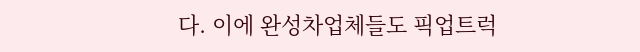다. 이에 완성차업체들도 픽업트럭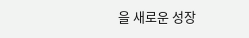을 새로운 성장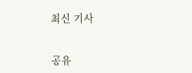최신 기사


공유